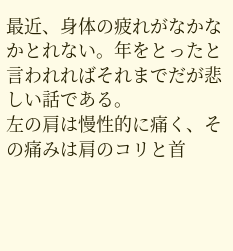最近、身体の疲れがなかなかとれない。年をとったと言われればそれまでだが悲しい話である。
左の肩は慢性的に痛く、その痛みは肩のコリと首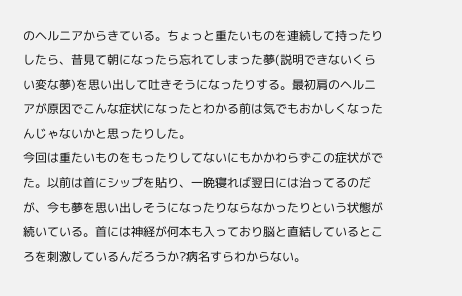のヘルニアからきている。ちょっと重たいものを連続して持ったりしたら、昔見て朝になったら忘れてしまった夢(説明できないくらい変な夢)を思い出して吐きそうになったりする。最初肩のヘルニアが原因でこんな症状になったとわかる前は気でもおかしくなったんじゃないかと思ったりした。
今回は重たいものをもったりしてないにもかかわらずこの症状がでた。以前は首にシップを貼り、一晩寝れば翌日には治ってるのだが、今も夢を思い出しそうになったりならなかったりという状態が続いている。首には神経が何本も入っており脳と直結しているところを刺激しているんだろうか?病名すらわからない。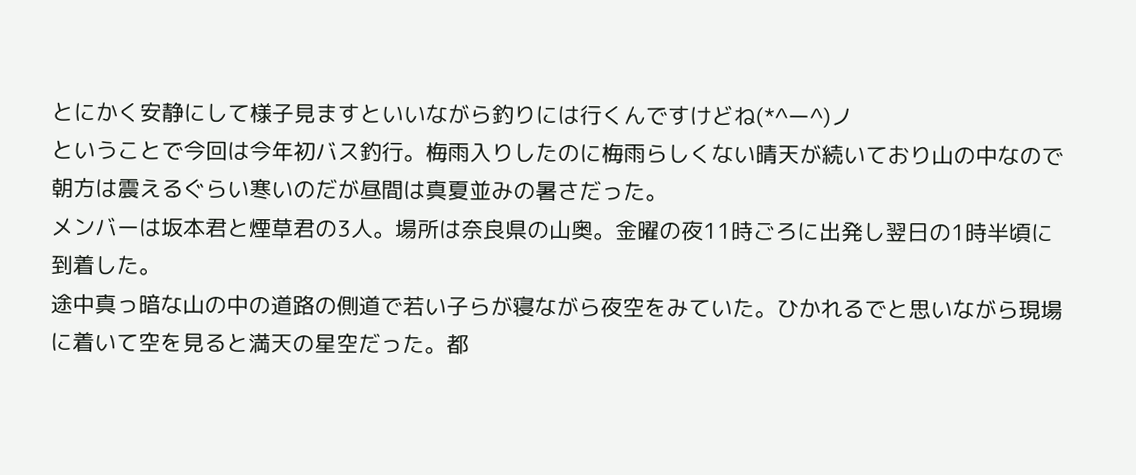とにかく安静にして様子見ますといいながら釣りには行くんですけどね(*^ー^)ノ
ということで今回は今年初バス釣行。梅雨入りしたのに梅雨らしくない晴天が続いており山の中なので朝方は震えるぐらい寒いのだが昼間は真夏並みの暑さだった。
メンバーは坂本君と煙草君の3人。場所は奈良県の山奥。金曜の夜11時ごろに出発し翌日の1時半頃に到着した。
途中真っ暗な山の中の道路の側道で若い子らが寝ながら夜空をみていた。ひかれるでと思いながら現場に着いて空を見ると満天の星空だった。都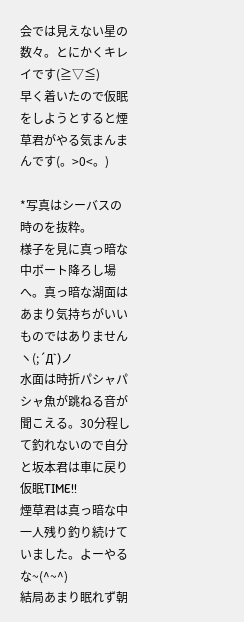会では見えない星の数々。とにかくキレイです(≧▽≦)
早く着いたので仮眠をしようとすると煙草君がやる気まんまんです(。>0<。)

*写真はシーバスの時のを抜粋。
様子を見に真っ暗な中ボート降ろし場へ。真っ暗な湖面はあまり気持ちがいいものではありませんヽ(;´Д`)ノ
水面は時折パシャパシャ魚が跳ねる音が聞こえる。30分程して釣れないので自分と坂本君は車に戻り仮眠TIME!!
煙草君は真っ暗な中一人残り釣り続けていました。よーやるな~(^~^)
結局あまり眠れず朝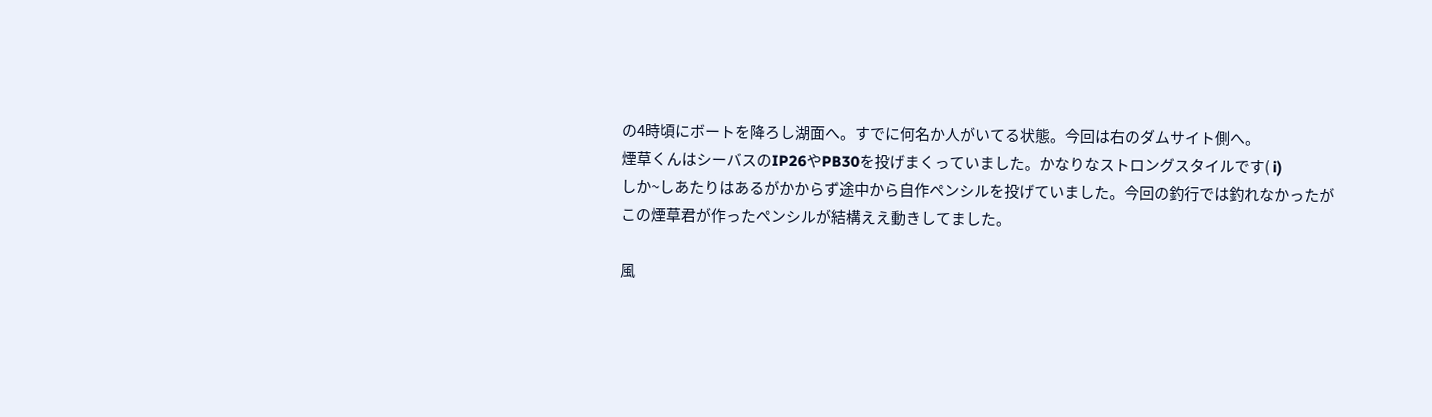の4時頃にボートを降ろし湖面へ。すでに何名か人がいてる状態。今回は右のダムサイト側へ。
煙草くんはシーバスのIP26やPB30を投げまくっていました。かなりなストロングスタイルです( i)
しか~しあたりはあるがかからず途中から自作ペンシルを投げていました。今回の釣行では釣れなかったがこの煙草君が作ったペンシルが結構ええ動きしてました。

風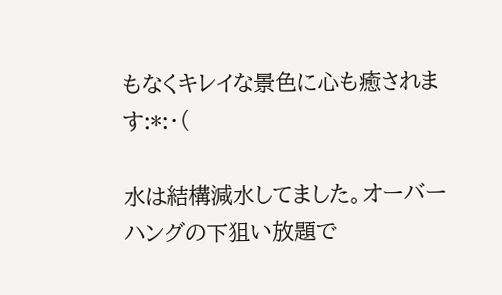もなくキレイな景色に心も癒されます:*:・(

水は結構減水してました。オーバーハングの下狙い放題で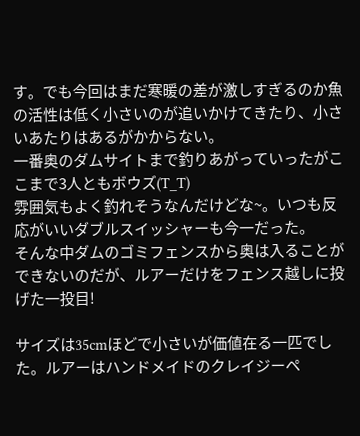す。でも今回はまだ寒暖の差が激しすぎるのか魚の活性は低く小さいのが追いかけてきたり、小さいあたりはあるがかからない。
一番奥のダムサイトまで釣りあがっていったがここまで3人ともボウズ(T_T)
雰囲気もよく釣れそうなんだけどな~。いつも反応がいいダブルスイッシャーも今一だった。
そんな中ダムのゴミフェンスから奥は入ることができないのだが、ルアーだけをフェンス越しに投げた一投目!

サイズは35cmほどで小さいが価値在る一匹でした。ルアーはハンドメイドのクレイジーペ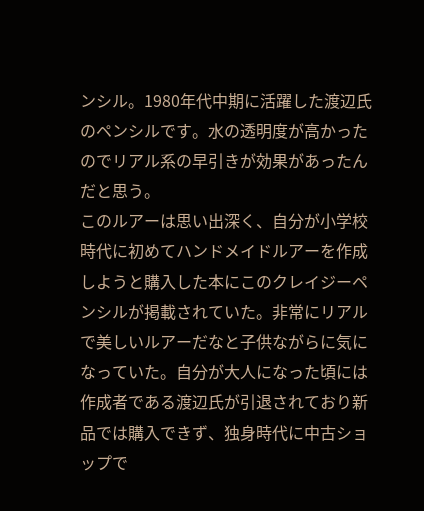ンシル。1980年代中期に活躍した渡辺氏のペンシルです。水の透明度が高かったのでリアル系の早引きが効果があったんだと思う。
このルアーは思い出深く、自分が小学校時代に初めてハンドメイドルアーを作成しようと購入した本にこのクレイジーペンシルが掲載されていた。非常にリアルで美しいルアーだなと子供ながらに気になっていた。自分が大人になった頃には作成者である渡辺氏が引退されており新品では購入できず、独身時代に中古ショップで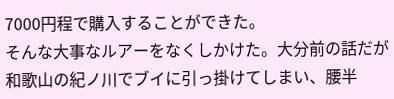7000円程で購入することができた。
そんな大事なルアーをなくしかけた。大分前の話だが和歌山の紀ノ川でブイに引っ掛けてしまい、腰半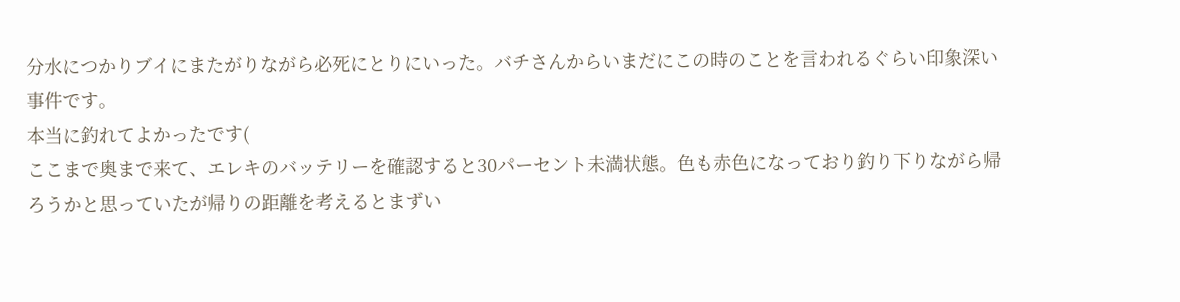分水につかりブイにまたがりながら必死にとりにいった。バチさんからいまだにこの時のことを言われるぐらい印象深い事件です。
本当に釣れてよかったです(
ここまで奥まで来て、エレキのバッテリーを確認すると30パーセント未満状態。色も赤色になっており釣り下りながら帰ろうかと思っていたが帰りの距離を考えるとまずい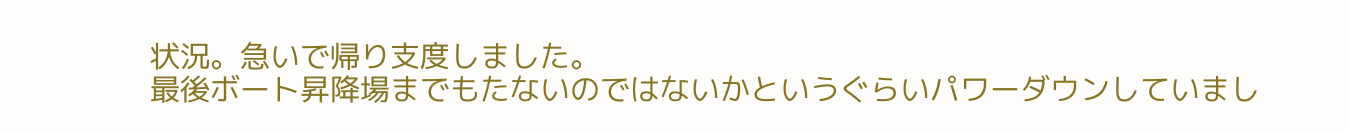状況。急いで帰り支度しました。
最後ボート昇降場までもたないのではないかというぐらいパワーダウンしていまし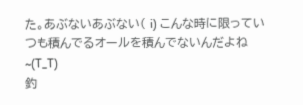た。あぶないあぶない( i) こんな時に限っていつも積んでるオールを積んでないんだよね~(T_T)
釣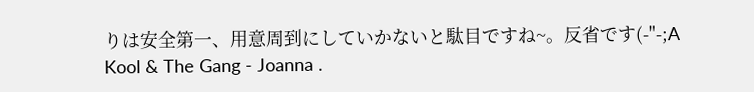りは安全第一、用意周到にしていかないと駄目ですね~。反省です(-"-;A
Kool & The Gang - Joanna .